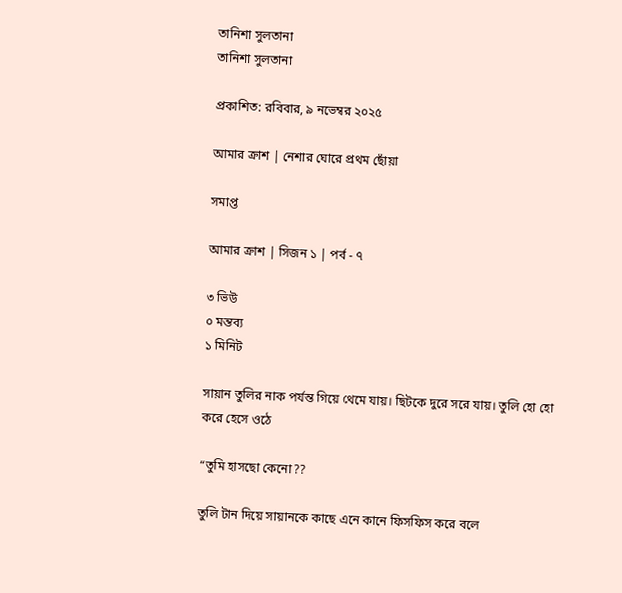তানিশা সুলতানা
তানিশা সুলতানা

প্রকাশিত: রবিবার, ৯ নভেম্বর ২০২৫

আমার ক্রাশ | নেশার ঘোরে প্রথম ছোঁয়া

সমাপ্ত

আমার ক্রাশ | সিজন ১ | পর্ব - ৭

৩ ভিউ
০ মন্তব্য
১ মিনিট

সায়ান তুলির নাক পর্যন্ত গিয়ে থেমে যায়। ছিটকে দুরে সরে যায়। তুলি হো হো করে হেসে ওঠে

“তুমি হাসছো কেনো??

তুলি টান দিয়ে সায়ানকে কাছে এনে কানে ফিসফিস করে বলে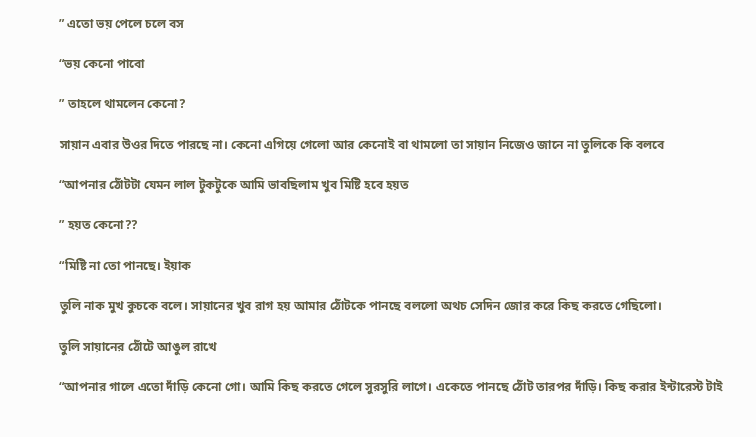” এতো ভয় পেলে চলে বস

“ভয় কেনো পাবো

” তাহলে থামলেন কেনো?

সায়ান এবার উওর দিতে পারছে না। কেনো এগিয়ে গেলো আর কেনোই বা থামলো তা সায়ান নিজেও জানে না তুলিকে কি বলবে

“আপনার ঠোঁটটা যেমন লাল টুকটুকে আমি ভাবছিলাম খুব মিষ্টি হবে হয়ত

” হয়ত কেনো??

“মিষ্টি না তো পানছে। ইয়াক

তুলি নাক মুখ কুচকে বলে। সায়ানের খুব রাগ হয় আমার ঠোঁটকে পানছে বললো অথচ সেদিন জোর করে কিছ করতে গেছিলো।

তুলি সায়ানের ঠোঁটে আঙুল রাখে

“আপনার গালে এতো দাঁড়ি কেনো গো। আমি কিছ করতে গেলে সুরসুরি লাগে। একেতে পানছে ঠোঁট তারপর দাঁড়ি। কিছ করার ইন্টারেস্ট টাই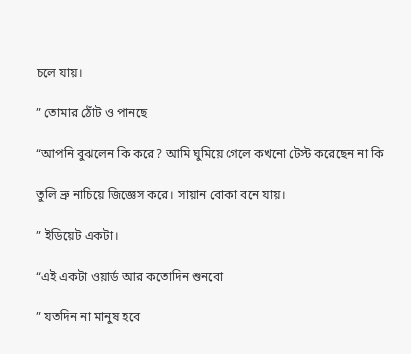চলে যায়।

” তোমার ঠোঁট ও পানছে

“আপনি বুঝলেন কি করে? আমি ঘুমিয়ে গেলে কখনো টেস্ট করেছেন না কি

তুলি ভ্রু নাচিয়ে জিজ্ঞেস করে। সায়ান বোকা বনে যায়।

” ইডিয়েট একটা।

“এই একটা ওয়ার্ড আর কতোদিন শুনবো

” যতদিন না মানুষ হবে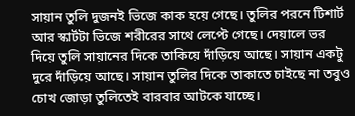সায়ান তুলি দুজনই ভিজে কাক হয়ে গেছে। তুলির পরনে টিশার্ট আর স্কার্টটা ভিজে শরীরের সাথে লেপ্টে গেছে। দেয়ালে ভর দিয়ে তুলি সায়ানের দিকে তাকিয়ে দাঁড়িয়ে আছে। সায়ান একটু দুরে দাঁড়িয়ে আছে। সায়ান তুলির দিকে তাকাতে চাইছে না তবুও চোখ জোড়া তুলিতেই বারবার আটকে যাচ্ছে।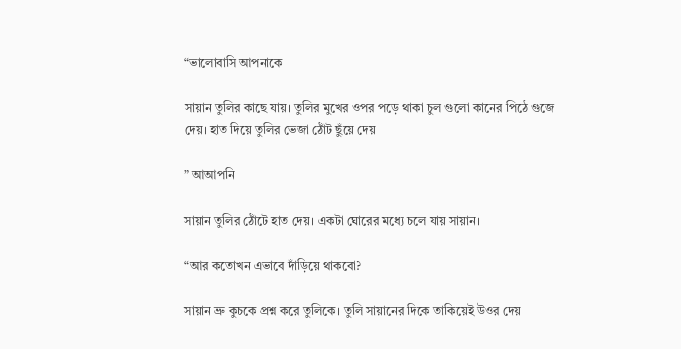“ভালোবাসি আপনাকে

সায়ান তুলির কাছে যায়। তুলির মুখের ওপর পড়ে থাকা চুল গুলো কানের পিঠে গুজে দেয়। হাত দিয়ে তুলির ভেজা ঠোঁট ছুঁয়ে দেয়

” আআপনি

সায়ান তুলির ঠোঁটে হাত দেয়। একটা ঘোরের মধ্যে চলে যায় সায়ান।

“আর কতোখন এভাবে দাঁড়িয়ে থাকবো?

সায়ান ভ্রু কুচকে প্রশ্ন করে তুলিকে। তুলি সায়ানের দিকে তাকিয়েই উওর দেয়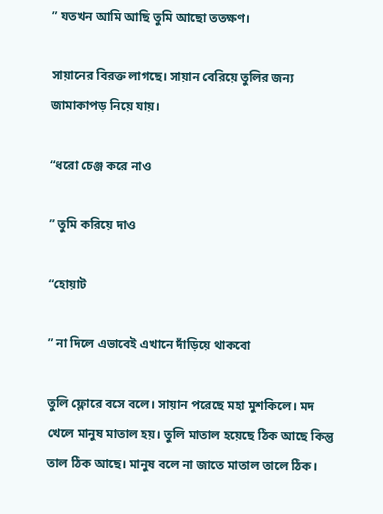” যতখন আমি আছি তুমি আছো ততক্ষণ।

সায়ানের বিরক্ত লাগছে। সায়ান বেরিয়ে তুলির জন্য জামাকাপড় নিয়ে যায়।

“ধরো চেঞ্জ করে নাও

” তুমি করিয়ে দাও

“হোয়াট

” না দিলে এভাবেই এখানে দাঁড়িয়ে থাকবো

তুলি ফ্লোরে বসে বলে। সায়ান পরেছে মহা মুশকিলে। মদ খেলে মানুষ মাতাল হয়। তুলি মাতাল হয়েছে ঠিক আছে কিন্তু তাল ঠিক আছে। মানুষ বলে না জাতে মাতাল তালে ঠিক।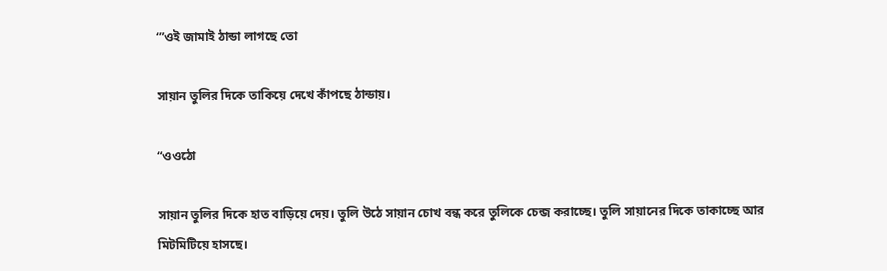‘”ওই জামাই ঠান্ডা লাগছে তো

সায়ান তুলির দিকে তাকিয়ে দেখে কাঁপছে ঠান্ডায়।

“ওওঠো

সায়ান তুলির দিকে হাত বাড়িয়ে দেয়। তুলি উঠে সায়ান চোখ বন্ধ করে তুলিকে চেন্জ করাচ্ছে। তুলি সায়ানের দিকে তাকাচ্ছে আর মিটমিটিয়ে হাসছে।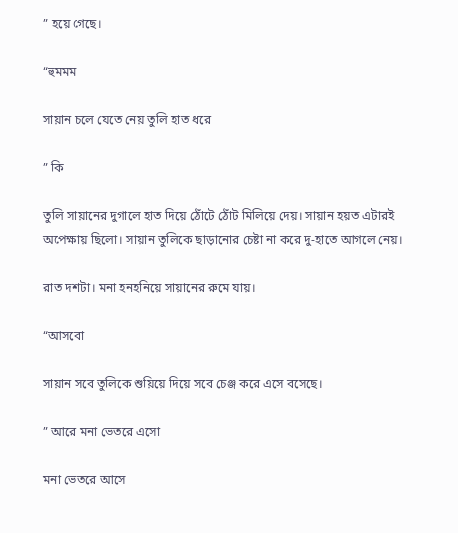” হয়ে গেছে।

“হুমমম

সায়ান চলে যেতে নেয় তুলি হাত ধরে

” কি

তুলি সায়ানের দুগালে হাত দিয়ে ঠোঁটে ঠোঁট মিলিয়ে দেয়। সায়ান হয়ত এটারই অপেক্ষায় ছিলো। সায়ান তুলিকে ছাড়ানোর চেষ্টা না করে দু-হাতে আগলে নেয়।

রাত দশটা। মনা হনহনিয়ে সায়ানের রুমে যায়।

“আসবো

সায়ান সবে তুলিকে শুয়িয়ে দিয়ে সবে চেঞ্জ করে এসে বসেছে।

” আরে মনা ভেতরে এসো

মনা ভেতরে আসে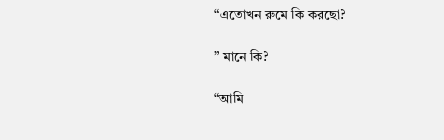“এতোখন রুমে কি করছো?

” মানে কি?

“আমি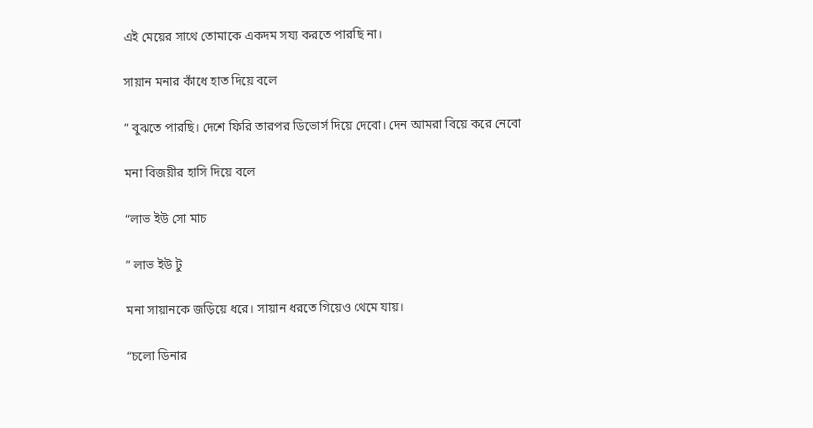এই মেয়ের সাথে তোমাকে একদম সয্য করতে পারছি না।

সায়ান মনার কাঁধে হাত দিয়ে বলে

” বুঝতে পারছি। দেশে ফিরি তারপর ডিভোর্স দিয়ে দেবো। দেন আমরা বিয়ে করে নেবো

মনা বিজয়ীর হাসি দিয়ে বলে

“লাভ ইউ সো মাচ

” লাভ ইউ টু

মনা সায়ানকে জড়িয়ে ধরে। সায়ান ধরতে গিয়েও থেমে যায়।

“চলো ডিনার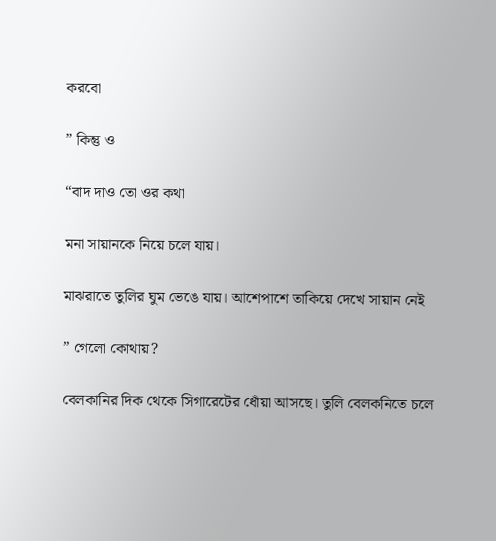করবো

” কিন্তু ও

“বাদ দাও তো ওর কথা

মনা সায়ানকে নিয়ে চলে যায়।

মাঝরাতে তুলির ঘুম ভেঙে যায়। আশেপাশে তাকিয়ে দেখে সায়ান নেই

” গেলো কোথায়?

বেলকানির দিক থেকে সিগারেটের ধোঁয়া আসছে। তুলি বেলকনিতে চলে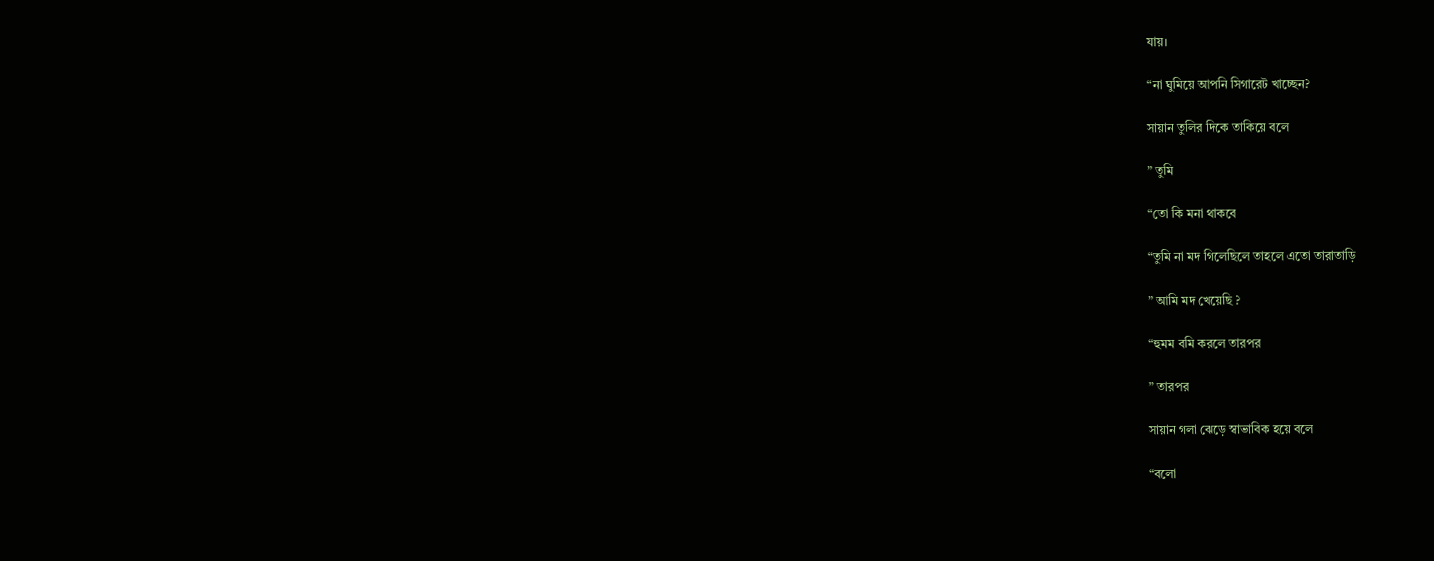যায়।

“না ঘুমিয়ে আপনি সিগারেট খাচ্ছেন?

সায়ান তুলির দিকে তাকিয়ে বলে

” তুমি

“তো কি মনা থাকবে

“তুমি না মদ গিলেছিলে তাহলে এতো তারাতাড়ি

” আমি মদ খেয়েছি ?

“হুমম বমি করলে তারপর

” তারপর

সায়ান গলা ঝেড়ে স্বাভাবিক হয়ে বলে

“বলো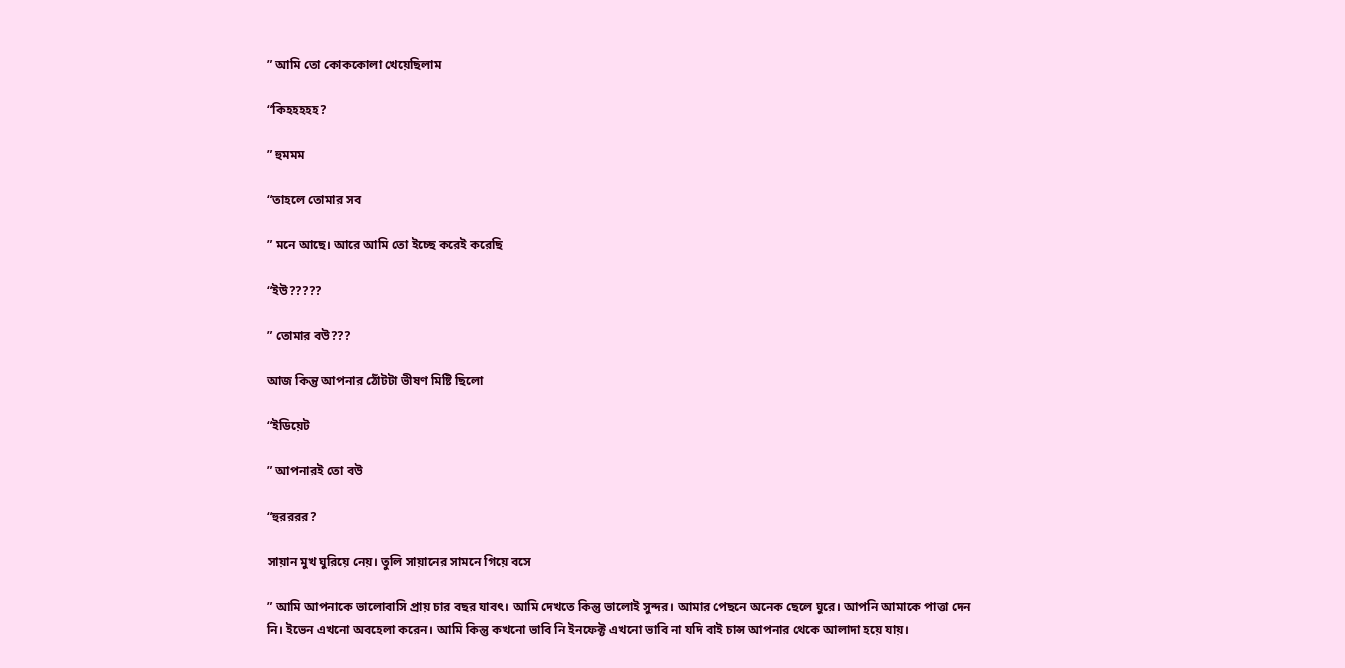” আমি তো কোককোলা খেয়েছিলাম

“কিহহহহহ?

” হুমমম

“তাহলে তোমার সব

” মনে আছে। আরে আমি তো ইচ্ছে করেই করেছি

“ইউ?????

” তোমার বউ???

আজ কিন্তু আপনার ঠোঁটটা ভীষণ মিষ্টি ছিলো

“ইডিয়েট

” আপনারই তো বউ

“হুরররর?

সায়ান মুখ ঘুরিয়ে নেয়। তুলি সায়ানের সামনে গিয়ে বসে

” আমি আপনাকে ভালোবাসি প্রায় চার বছর যাবৎ। আমি দেখতে কিন্তু ভালোই সুন্দর। আমার পেছনে অনেক ছেলে ঘুরে। আপনি আমাকে পাত্তা দেন নি। ইভেন এখনো অবহেলা করেন। আমি কিন্তু কখনো ভাবি নি ইনফেক্ট এখনো ভাবি না যদি বাই চান্স আপনার থেকে আলাদা হয়ে যায়।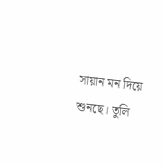সায়ান মন দিয়ে শুনছে। তুলি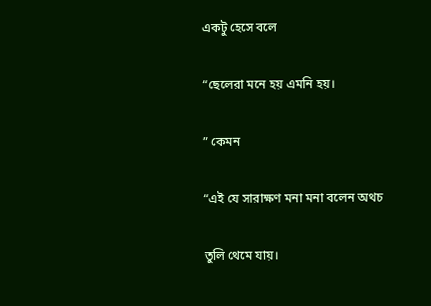একটু হেসে বলে

“ছেলেরা মনে হয় এমনি হয়।

” কেমন

“এই যে সারাক্ষণ মনা মনা বলেন অথচ

তুলি থেমে যায়।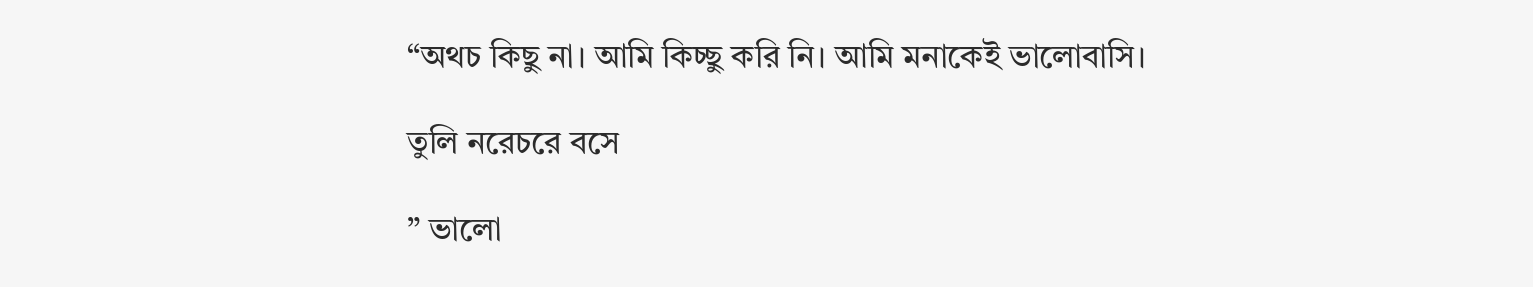“অথচ কিছু না। আমি কিচ্ছু করি নি। আমি মনাকেই ভালোবাসি।

তুলি নরেচরে বসে

” ভালো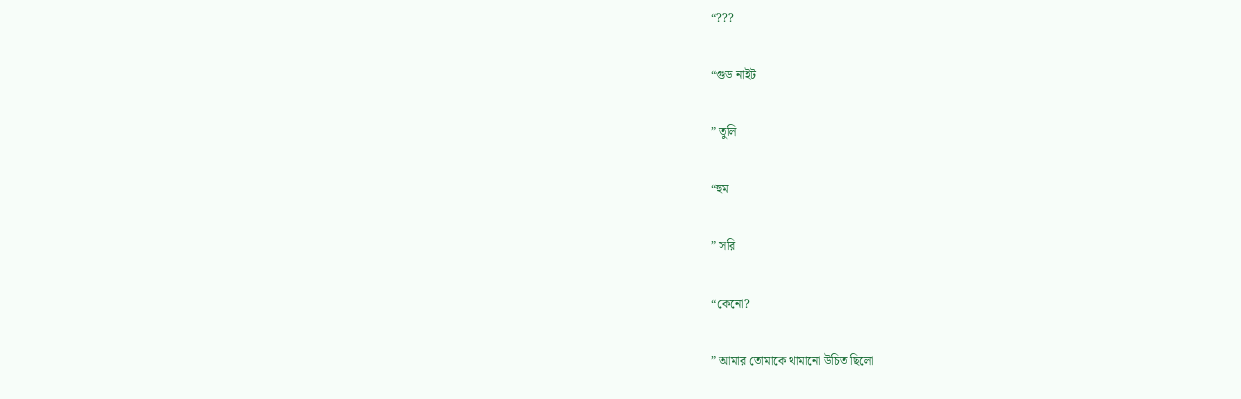“???

“গুড নাইট

” তুলি

“হুম

” সরি

“কেনো?

” আমার তোমাকে থামানো উচিত ছিলো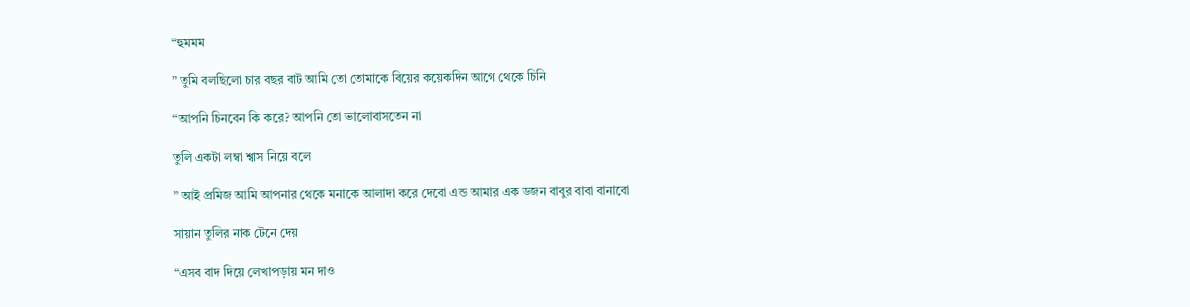“হুমমম

” তুমি বলছিলো চার বছর বাট আমি তো তোমাকে বিয়ের কয়েকদিন আগে থেকে চিনি

“আপনি চিনবেন কি করে? আপনি তো ভালোবাসতেন না

তুলি একটা লম্বা শ্বাস নিয়ে বলে

” আই প্রমিজ আমি আপনার থেকে মনাকে আলাদা করে দেবো এন্ড আমার এক ডজন বাবুর বাবা বানাবো

সায়ান তুলির নাক টেনে দেয়

“এসব বাদ দিয়ে লেখাপড়ায় মন দাও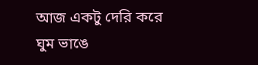আজ একটু দেরি করে ঘুম ভাঙে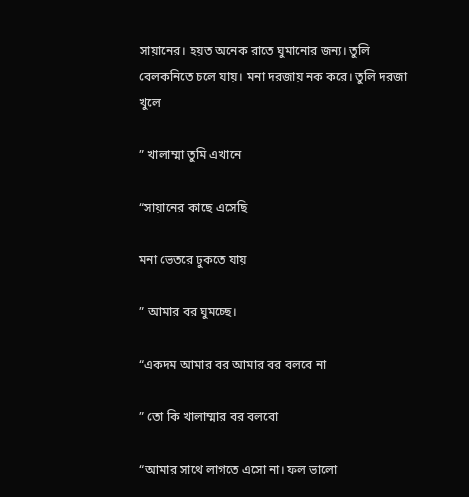সায়ানের। হয়ত অনেক রাতে ঘুমানোর জন্য। তুলি বেলকনিতে চলে যায়। মনা দরজায় নক করে। তুলি দরজা খুলে

” খালাম্মা তুমি এখানে

“সায়ানের কাছে এসেছি

মনা ভেতরে ঢুকতে যায়

” আমার বর ঘুমচ্ছে।

“একদম আমার বর আমার বর বলবে না

” তো কি খালাম্মার বর বলবো

“আমার সাথে লাগতে এসো না। ফল ভালো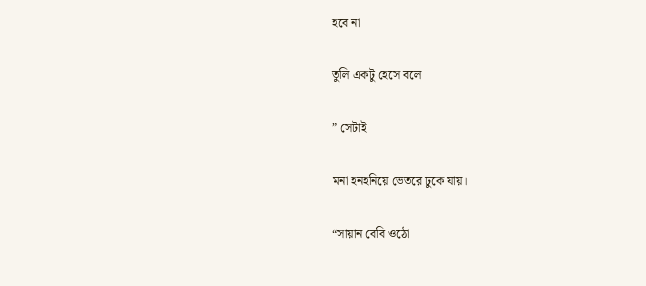হবে না

তুলি একটু হেসে বলে

” সেটাই

মনা হনহনিয়ে ভেতরে ঢুকে যায়।

“সায়ান বেবি ওঠো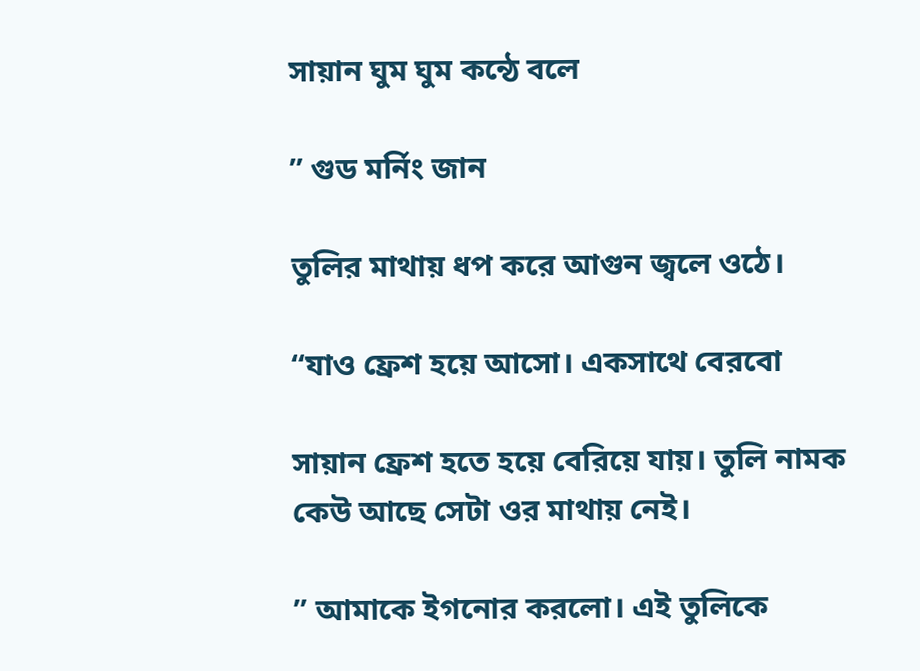সায়ান ঘুম ঘুম কন্ঠে বলে

” গুড মর্নিং জান

তুলির মাথায় ধপ করে আগুন জ্বলে ওঠে।

“যাও ফ্রেশ হয়ে আসো। একসাথে বেরবো

সায়ান ফ্রেশ হতে হয়ে বেরিয়ে যায়। তুলি নামক কেউ আছে সেটা ওর মাথায় নেই।

” আমাকে ইগনোর করলো। এই তুলিকে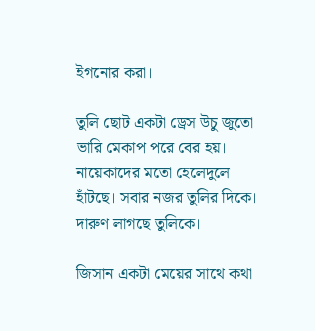ইগনোর করা।

তুলি ছোট একটা ড্রেস উচু জুতো ভারি মেকাপ পরে বের হয়। নায়েকাদের মতো হেলেদুলে হাঁটছে। সবার নজর তুলির দিকে। দারুণ লাগছে তুলিকে।

জিসান একটা মেয়ের সাথে কথা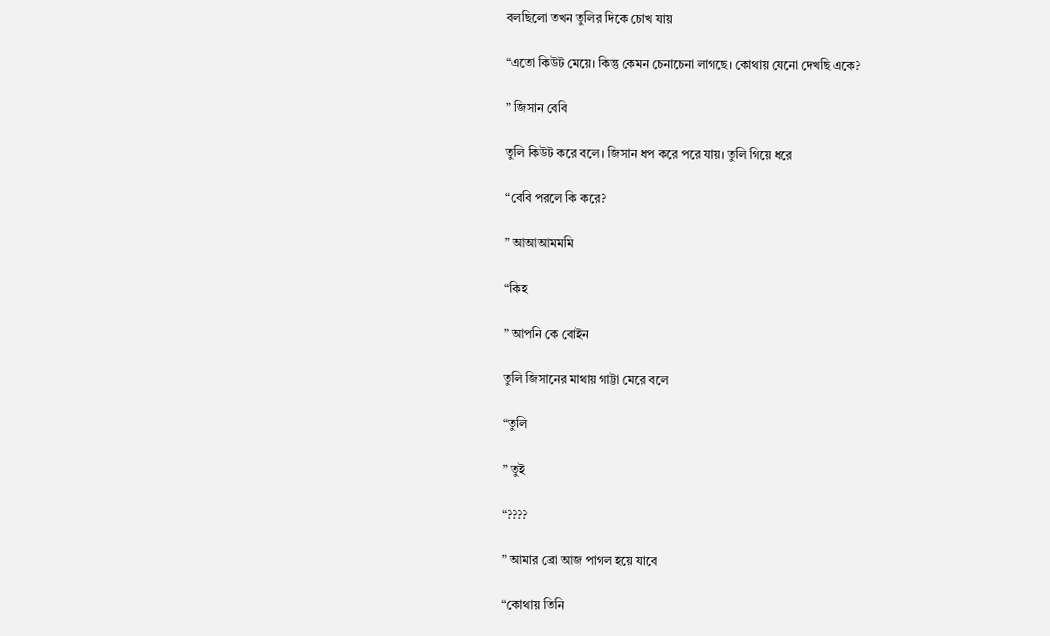বলছিলো তখন তুলির দিকে চোখ যায়

“এতো কিউট মেয়ে। কিন্তু কেমন চেনাচেনা লাগছে। কোথায় যেনো দেখছি একে?

” জিসান বেবি

তুলি কিউট করে বলে। জিসান ধপ করে পরে যায়। তুলি গিয়ে ধরে

“বেবি পরলে কি করে?

” আআআমমমি

“কিহ

” আপনি কে বোইন

তুলি জিসানের মাথায় গাট্টা মেরে বলে

“তুলি

” তুই

“????

” আমার ব্রো আজ পাগল হয়ে যাবে

“কোথায় তিনি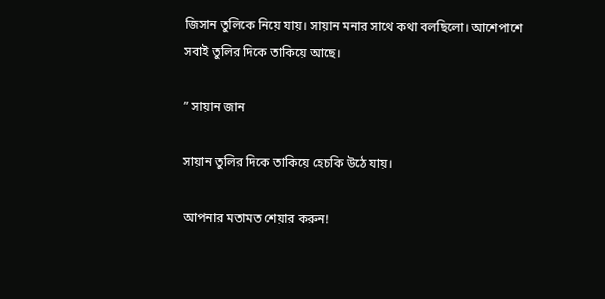জিসান তুলিকে নিয়ে যায়। সায়ান মনার সাথে কথা বলছিলো। আশেপাশে সবাই তুলির দিকে তাকিয়ে আছে।

” সায়ান জান

সায়ান তুলির দিকে তাকিয়ে হেচকি উঠে যায়।

আপনার মতামত শেয়ার করুন!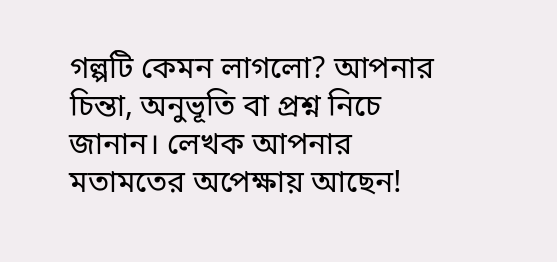গল্পটি কেমন লাগলো? আপনার চিন্তা, অনুভূতি বা প্রশ্ন নিচে জানান। লেখক আপনার মতামতের অপেক্ষায় আছেন!